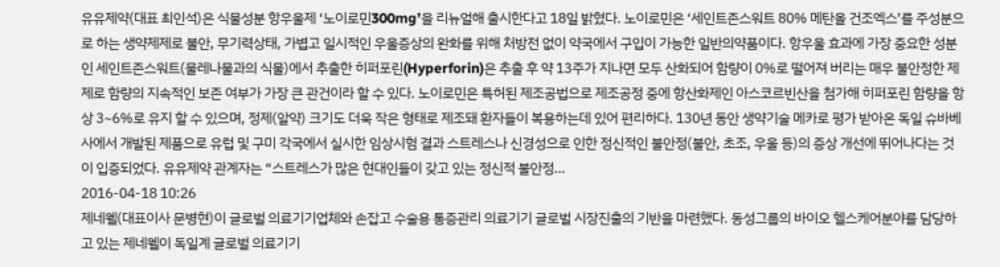유유제약(대표 최인석)은 식물성분 항우울제 ‘노이로민300mg’을 리뉴얼해 출시한다고 18일 밝혔다. 노이로민은 ‘세인트존스워트 80% 메탄올 건조엑스’를 주성분으로 하는 생약제제로 불안, 무기력상태, 가볍고 일시적인 우울증상의 완화를 위해 처방전 없이 약국에서 구입이 가능한 일반의약품이다. 항우울 효과에 가장 중요한 성분인 세인트존스워트(물레나물과의 식물)에서 추출한 히퍼포린(Hyperforin)은 추출 후 약 13주가 지나면 모두 산화되어 함량이 0%로 떨어져 버리는 매우 불안정한 제제로 함량의 지속적인 보존 여부가 가장 큰 관건이라 할 수 있다. 노이로민은 특허된 제조공법으로 제조공정 중에 항산화제인 아스코르빈산을 첨가해 히퍼포린 함량을 항상 3~6%로 유지 할 수 있으며, 정제(알약) 크기도 더욱 작은 형태로 제조돼 환자들이 복용하는데 있어 편리하다. 130년 동안 생약기술 메카로 평가 받아온 독일 슈바베사에서 개발된 제품으로 유럽 및 구미 각국에서 실시한 임상시험 결과 스트레스나 신경성으로 인한 정신적인 불안정(불안, 초조, 우울 등)의 증상 개선에 뛰어나다는 것이 입증되었다. 유유제약 관계자는 “스트레스가 많은 현대인들이 갖고 있는 정신적 불안정…
2016-04-18 10:26
제네웰(대표이사 문병현)이 글로벌 의료기기업체와 손잡고 수술용 통증관리 의료기기 글로벌 시장진출의 기반을 마련했다. 동성그룹의 바이오 헬스케어분야를 담당하고 있는 제네웰이 독일계 글로벌 의료기기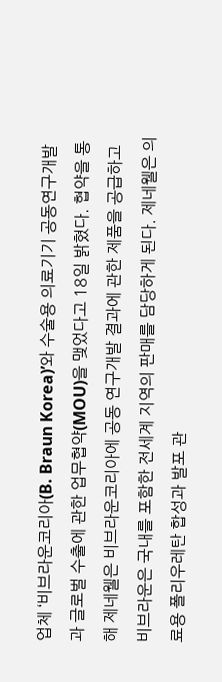업체 ‘비브라운코리아(B. Braun Korea)’와 수술용 의료기기 공동연구개발과 글로벌 수출에 관한 업무협약(MOU)을 맺었다고 18일 밝혔다. 협약을 통해 제네웰은 비브라운코리아에 공동 연구개발 결과에 관한 제품을 공급하고 비브라운은 국내를 포함한 전세계 지역의 판매를 담당하게 된다. 제네웰은 의료용 폴리우레탄 합성과 발포 관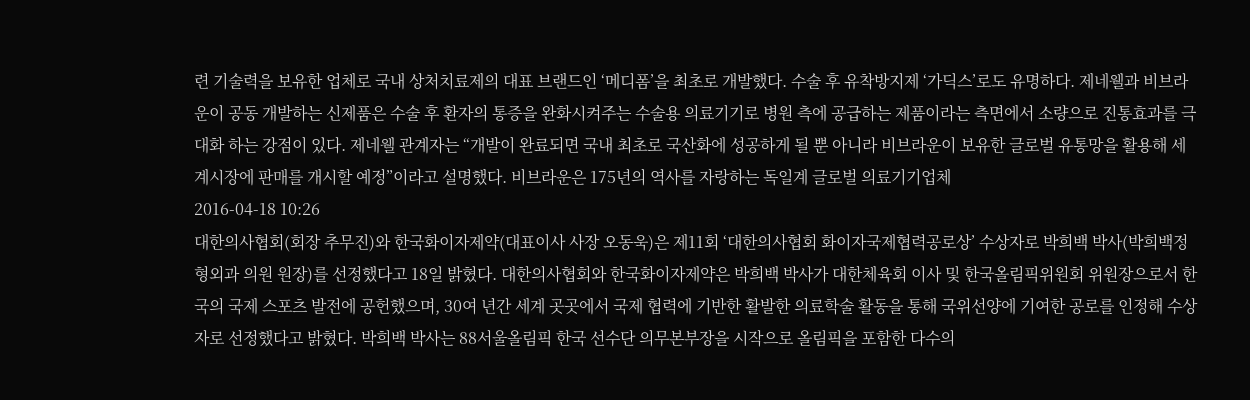련 기술력을 보유한 업체로 국내 상처치료제의 대표 브랜드인 ‘메디폼’을 최초로 개발했다. 수술 후 유착방지제 ‘가딕스’로도 유명하다. 제네웰과 비브라운이 공동 개발하는 신제품은 수술 후 환자의 통증을 완화시켜주는 수술용 의료기기로 병원 측에 공급하는 제품이라는 측면에서 소량으로 진통효과를 극대화 하는 강점이 있다. 제네웰 관계자는 “개발이 완료되면 국내 최초로 국산화에 성공하게 될 뿐 아니라 비브라운이 보유한 글로벌 유통망을 활용해 세계시장에 판매를 개시할 예정”이라고 설명했다. 비브라운은 175년의 역사를 자랑하는 독일계 글로벌 의료기기업체
2016-04-18 10:26
대한의사협회(회장 추무진)와 한국화이자제약(대표이사 사장 오동욱)은 제11회 ‘대한의사협회 화이자국제협력공로상’ 수상자로 박희백 박사(박희백정형외과 의원 원장)를 선정했다고 18일 밝혔다. 대한의사협회와 한국화이자제약은 박희백 박사가 대한체육회 이사 및 한국올림픽위원회 위원장으로서 한국의 국제 스포츠 발전에 공헌했으며, 30여 년간 세계 곳곳에서 국제 협력에 기반한 활발한 의료학술 활동을 통해 국위선양에 기여한 공로를 인정해 수상자로 선정했다고 밝혔다. 박희백 박사는 88서울올림픽 한국 선수단 의무본부장을 시작으로 올림픽을 포함한 다수의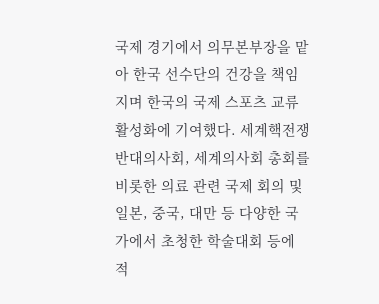국제 경기에서 의무본부장을 맡아 한국 선수단의 건강을 책임지며 한국의 국제 스포츠 교류 활성화에 기여했다. 세계핵전쟁반대의사회, 세계의사회 총회를 비롯한 의료 관련 국제 회의 및 일본, 중국, 대만 등 다양한 국가에서 초청한 학술대회 등에 적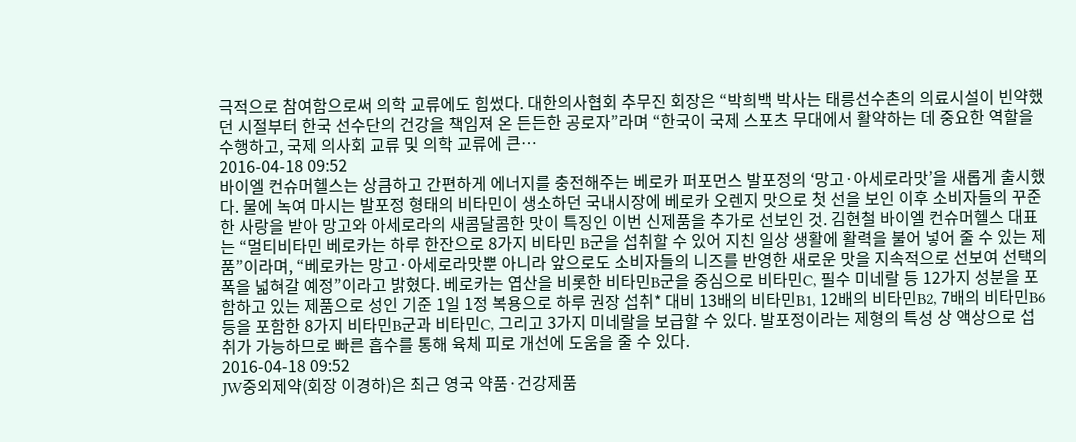극적으로 참여함으로써 의학 교류에도 힘썼다. 대한의사협회 추무진 회장은 “박희백 박사는 태릉선수촌의 의료시설이 빈약했던 시절부터 한국 선수단의 건강을 책임져 온 든든한 공로자”라며 “한국이 국제 스포츠 무대에서 활약하는 데 중요한 역할을 수행하고, 국제 의사회 교류 및 의학 교류에 큰…
2016-04-18 09:52
바이엘 컨슈머헬스는 상큼하고 간편하게 에너지를 충전해주는 베로카 퍼포먼스 발포정의 ‘망고·아세로라맛’을 새롭게 출시했다. 물에 녹여 마시는 발포정 형태의 비타민이 생소하던 국내시장에 베로카 오렌지 맛으로 첫 선을 보인 이후 소비자들의 꾸준한 사랑을 받아 망고와 아세로라의 새콤달콤한 맛이 특징인 이번 신제품을 추가로 선보인 것. 김현철 바이엘 컨슈머헬스 대표는 “멀티비타민 베로카는 하루 한잔으로 8가지 비타민 B군을 섭취할 수 있어 지친 일상 생활에 활력을 불어 넣어 줄 수 있는 제품”이라며, “베로카는 망고·아세로라맛뿐 아니라 앞으로도 소비자들의 니즈를 반영한 새로운 맛을 지속적으로 선보여 선택의 폭을 넓혀갈 예정”이라고 밝혔다. 베로카는 엽산을 비롯한 비타민B군을 중심으로 비타민C, 필수 미네랄 등 12가지 성분을 포함하고 있는 제품으로 성인 기준 1일 1정 복용으로 하루 권장 섭취* 대비 13배의 비타민B1, 12배의 비타민B2, 7배의 비타민B6 등을 포함한 8가지 비타민B군과 비타민C, 그리고 3가지 미네랄을 보급할 수 있다. 발포정이라는 제형의 특성 상 액상으로 섭취가 가능하므로 빠른 흡수를 통해 육체 피로 개선에 도움을 줄 수 있다.
2016-04-18 09:52
JW중외제약(회장 이경하)은 최근 영국 약품·건강제품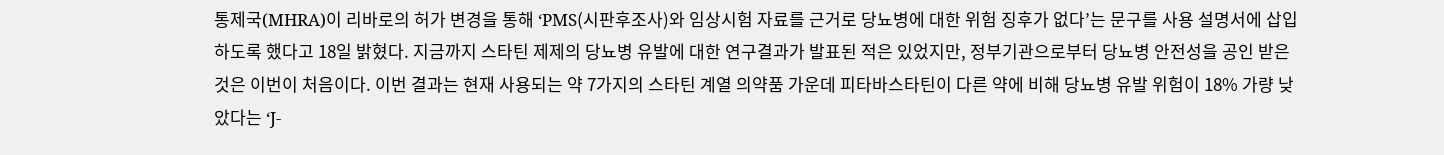통제국(MHRA)이 리바로의 허가 변경을 통해 ‘PMS(시판후조사)와 임상시험 자료를 근거로 당뇨병에 대한 위험 징후가 없다’는 문구를 사용 설명서에 삽입하도록 했다고 18일 밝혔다. 지금까지 스타틴 제제의 당뇨병 유발에 대한 연구결과가 발표된 적은 있었지만, 정부기관으로부터 당뇨병 안전성을 공인 받은 것은 이번이 처음이다. 이번 결과는 현재 사용되는 약 7가지의 스타틴 계열 의약품 가운데 피타바스타틴이 다른 약에 비해 당뇨병 유발 위험이 18% 가량 낮았다는 ‘J-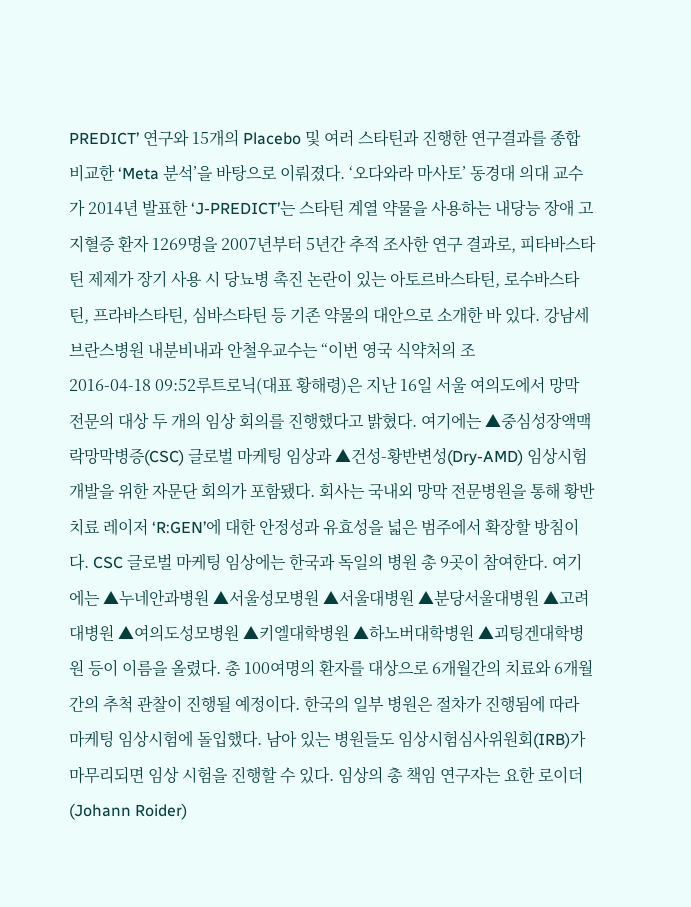PREDICT’ 연구와 15개의 Placebo 및 여러 스타틴과 진행한 연구결과를 종합 비교한 ‘Meta 분석’을 바탕으로 이뤄졌다. ‘오다와라 마사토’ 동경대 의대 교수가 2014년 발표한 ‘J-PREDICT’는 스타틴 계열 약물을 사용하는 내당능 장애 고지혈증 환자 1269명을 2007년부터 5년간 추적 조사한 연구 결과로, 피타바스타틴 제제가 장기 사용 시 당뇨병 촉진 논란이 있는 아토르바스타틴, 로수바스타틴, 프라바스타틴, 심바스타틴 등 기존 약물의 대안으로 소개한 바 있다. 강남세브란스병원 내분비내과 안철우교수는 “이번 영국 식약처의 조
2016-04-18 09:52루트로닉(대표 황해령)은 지난 16일 서울 여의도에서 망막 전문의 대상 두 개의 임상 회의를 진행했다고 밝혔다. 여기에는 ▲중심성장액맥락망막병증(CSC) 글로벌 마케팅 임상과 ▲건성-황반변성(Dry-AMD) 임상시험 개발을 위한 자문단 회의가 포함됐다. 회사는 국내외 망막 전문병원을 통해 황반 치료 레이저 ‘R:GEN’에 대한 안정성과 유효성을 넓은 범주에서 확장할 방침이다. CSC 글로벌 마케팅 임상에는 한국과 독일의 병원 총 9곳이 참여한다. 여기에는 ▲누네안과병원 ▲서울성모병원 ▲서울대병원 ▲분당서울대병원 ▲고려대병원 ▲여의도성모병원 ▲키엘대학병원 ▲하노버대학병원 ▲괴팅겐대학병원 등이 이름을 올렸다. 총 100여명의 환자를 대상으로 6개월간의 치료와 6개월간의 추척 관찰이 진행될 예정이다. 한국의 일부 병원은 절차가 진행됨에 따라 마케팅 임상시험에 돌입했다. 남아 있는 병원들도 임상시험심사위원회(IRB)가 마무리되면 임상 시험을 진행할 수 있다. 임상의 총 책임 연구자는 요한 로이더(Johann Roider)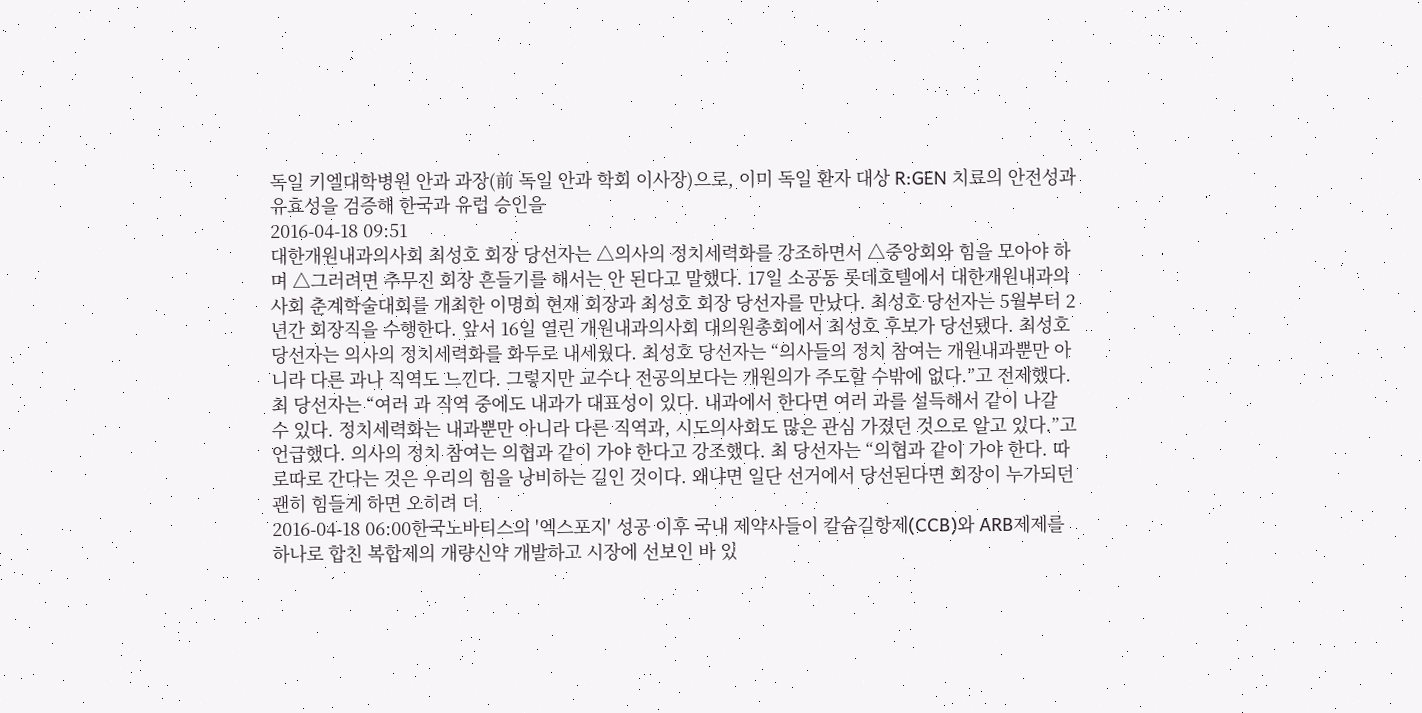독일 키엘대학병원 안과 과장(前 독일 안과 학회 이사장)으로, 이미 독일 환자 대상 R:GEN 치료의 안전성과 유효성을 검증해 한국과 유럽 승인을
2016-04-18 09:51
대한개원내과의사회 최성호 회장 당선자는 △의사의 정치세력화를 강조하면서 △중앙회와 힘을 모아야 하며 △그러려면 추무진 회장 흔들기를 해서는 안 된다고 말했다. 17일 소공동 롯데호텔에서 대한개원내과의사회 춘계학술대회를 개최한 이명희 현재 회장과 최성호 회장 당선자를 만났다. 최성호 당선자는 5월부터 2년간 회장직을 수행한다. 앞서 16일 열린 개원내과의사회 대의원총회에서 최성호 후보가 당선됐다. 최성호 당선자는 의사의 정치세력화를 화두로 내세웠다. 최성호 당선자는 “의사들의 정치 참여는 개원내과뿐만 아니라 다른 과나 직역도 느낀다. 그렇지만 교수나 전공의보다는 개원의가 주도할 수밖에 없다.”고 전제했다. 최 당선자는 “여러 과 직역 중에도 내과가 대표성이 있다. 내과에서 한다면 여러 과를 설득해서 같이 나갈 수 있다. 정치세력화는 내과뿐만 아니라 다른 직역과, 시도의사회도 많은 관심 가졌던 것으로 알고 있다.”고 언급했다. 의사의 정치 참여는 의협과 같이 가야 한다고 강조했다. 최 당선자는 “의협과 같이 가야 한다. 따로따로 간다는 것은 우리의 힘을 낭비하는 길인 것이다. 왜냐면 일단 선거에서 당선된다면 회장이 누가되던 괜히 힘들게 하면 오히려 더
2016-04-18 06:00한국노바티스의 '엑스포지' 성공 이후 국내 제약사들이 칼슘길항제(CCB)와 ARB제제를 하나로 합친 복합제의 개량신약 개발하고 시장에 선보인 바 있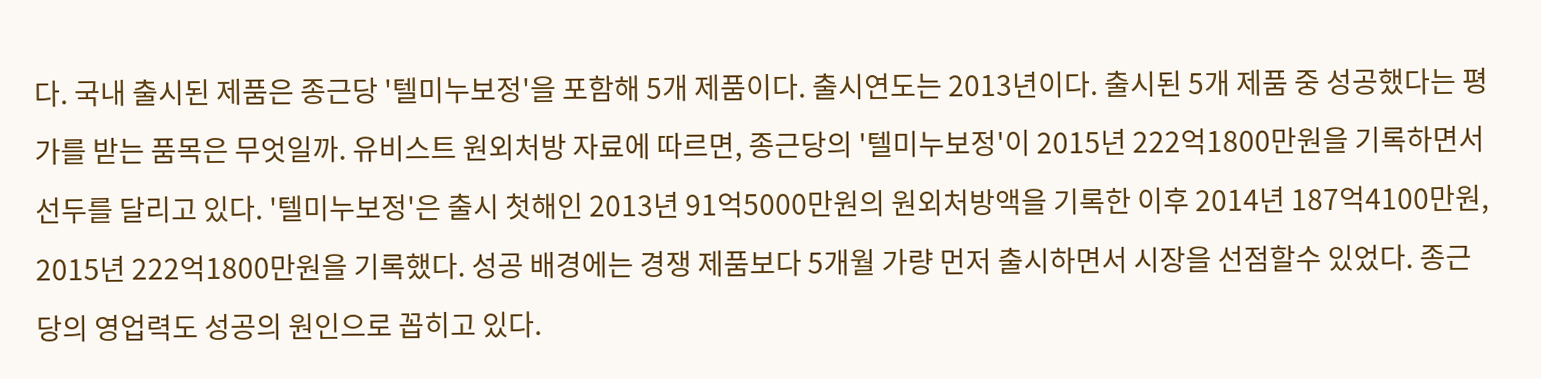다. 국내 출시된 제품은 종근당 '텔미누보정'을 포함해 5개 제품이다. 출시연도는 2013년이다. 출시된 5개 제품 중 성공했다는 평가를 받는 품목은 무엇일까. 유비스트 원외처방 자료에 따르면, 종근당의 '텔미누보정'이 2015년 222억1800만원을 기록하면서 선두를 달리고 있다. '텔미누보정'은 출시 첫해인 2013년 91억5000만원의 원외처방액을 기록한 이후 2014년 187억4100만원, 2015년 222억1800만원을 기록했다. 성공 배경에는 경쟁 제품보다 5개월 가량 먼저 출시하면서 시장을 선점할수 있었다. 종근당의 영업력도 성공의 원인으로 꼽히고 있다.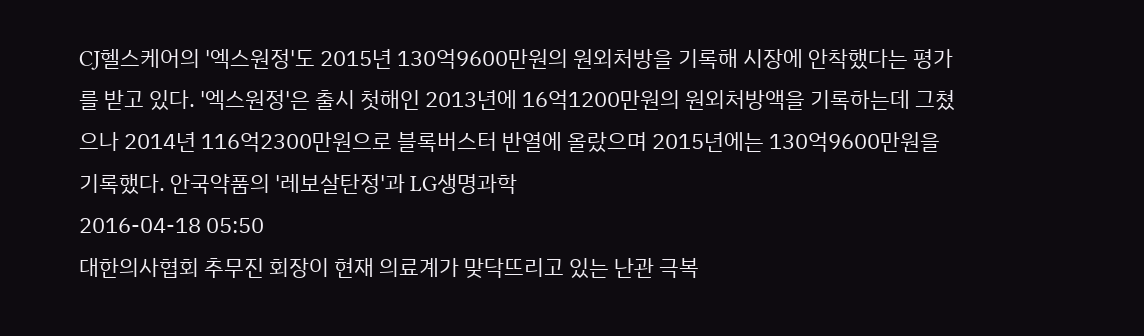CJ헬스케어의 '엑스원정'도 2015년 130억9600만원의 원외처방을 기록해 시장에 안착했다는 평가를 받고 있다. '엑스원정'은 출시 첫해인 2013년에 16억1200만원의 원외처방액을 기록하는데 그쳤으나 2014년 116억2300만원으로 블록버스터 반열에 올랐으며 2015년에는 130억9600만원을 기록했다. 안국약품의 '레보살탄정'과 LG생명과학
2016-04-18 05:50
대한의사협회 추무진 회장이 현재 의료계가 맞닥뜨리고 있는 난관 극복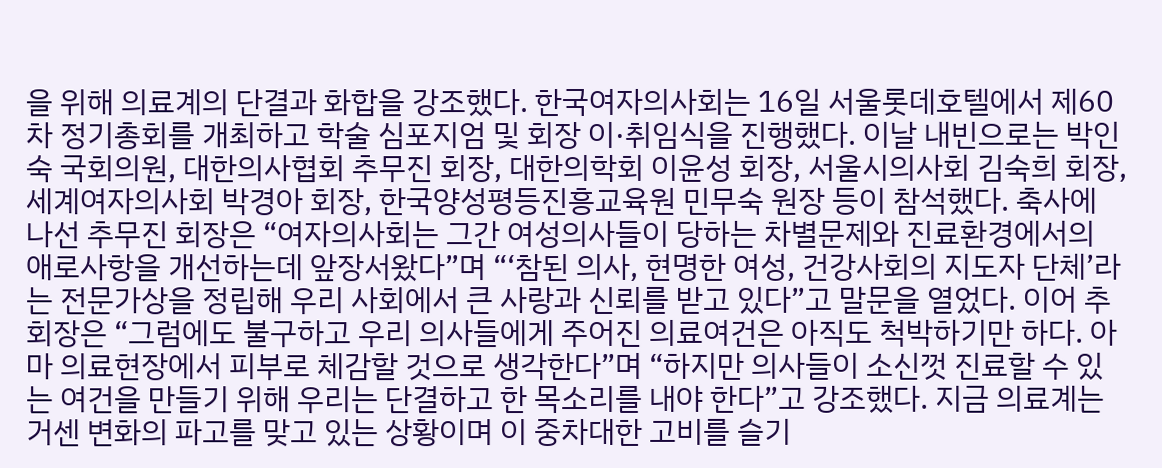을 위해 의료계의 단결과 화합을 강조했다. 한국여자의사회는 16일 서울롯데호텔에서 제60차 정기총회를 개최하고 학술 심포지엄 및 회장 이·취임식을 진행했다. 이날 내빈으로는 박인숙 국회의원, 대한의사협회 추무진 회장, 대한의학회 이윤성 회장, 서울시의사회 김숙희 회장, 세계여자의사회 박경아 회장, 한국양성평등진흥교육원 민무숙 원장 등이 참석했다. 축사에 나선 추무진 회장은 “여자의사회는 그간 여성의사들이 당하는 차별문제와 진료환경에서의 애로사항을 개선하는데 앞장서왔다”며 “‘참된 의사, 현명한 여성, 건강사회의 지도자 단체’라는 전문가상을 정립해 우리 사회에서 큰 사랑과 신뢰를 받고 있다”고 말문을 열었다. 이어 추 회장은 “그럼에도 불구하고 우리 의사들에게 주어진 의료여건은 아직도 척박하기만 하다. 아마 의료현장에서 피부로 체감할 것으로 생각한다”며 “하지만 의사들이 소신껏 진료할 수 있는 여건을 만들기 위해 우리는 단결하고 한 목소리를 내야 한다”고 강조했다. 지금 의료계는 거센 변화의 파고를 맞고 있는 상황이며 이 중차대한 고비를 슬기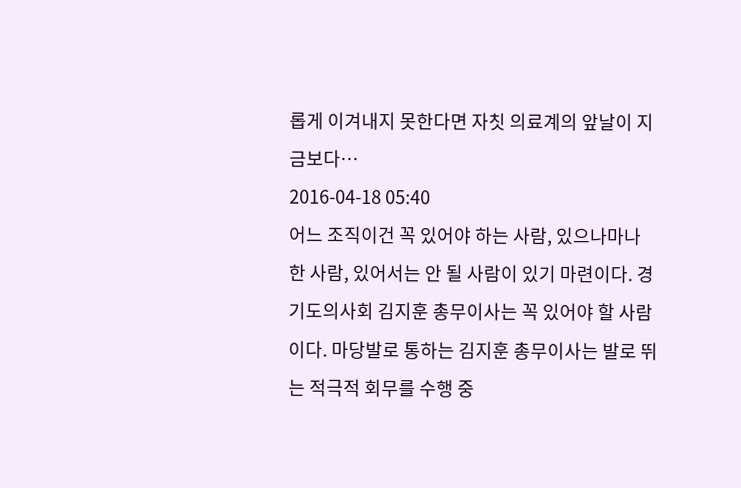롭게 이겨내지 못한다면 자칫 의료계의 앞날이 지금보다…
2016-04-18 05:40
어느 조직이건 꼭 있어야 하는 사람, 있으나마나 한 사람, 있어서는 안 될 사람이 있기 마련이다. 경기도의사회 김지훈 총무이사는 꼭 있어야 할 사람이다. 마당발로 통하는 김지훈 총무이사는 발로 뛰는 적극적 회무를 수행 중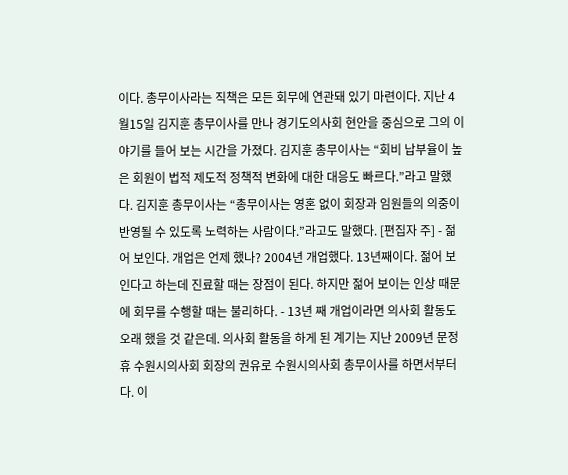이다. 총무이사라는 직책은 모든 회무에 연관돼 있기 마련이다. 지난 4월15일 김지훈 총무이사를 만나 경기도의사회 현안을 중심으로 그의 이야기를 들어 보는 시간을 가졌다. 김지훈 총무이사는 “회비 납부율이 높은 회원이 법적 제도적 정책적 변화에 대한 대응도 빠르다.”라고 말했다. 김지훈 총무이사는 “총무이사는 영혼 없이 회장과 임원들의 의중이 반영될 수 있도록 노력하는 사람이다.”라고도 말했다. [편집자 주] - 젊어 보인다. 개업은 언제 했나? 2004년 개업했다. 13년째이다. 젊어 보인다고 하는데 진료할 때는 장점이 된다. 하지만 젊어 보이는 인상 때문에 회무를 수행할 때는 불리하다. - 13년 째 개업이라면 의사회 활동도 오래 했을 것 같은데. 의사회 활동을 하게 된 계기는 지난 2009년 문정휴 수원시의사회 회장의 권유로 수원시의사회 총무이사를 하면서부터다. 이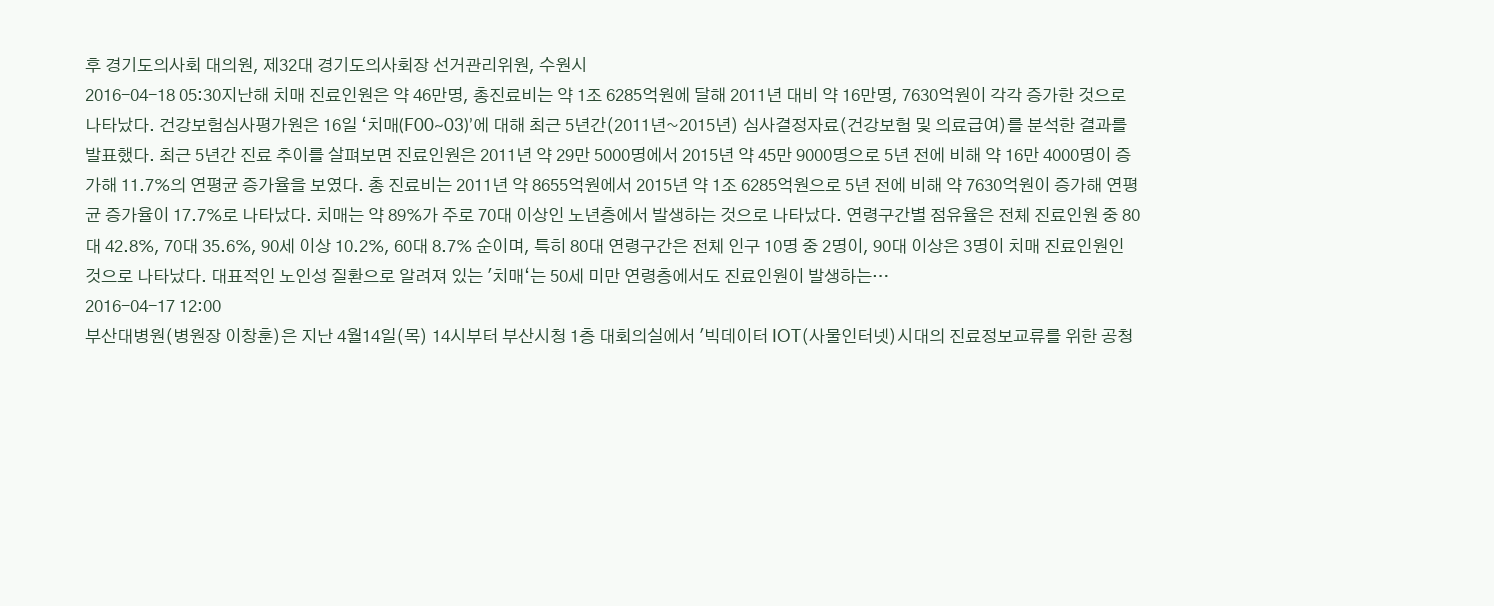후 경기도의사회 대의원, 제32대 경기도의사회장 선거관리위원, 수원시
2016-04-18 05:30지난해 치매 진료인원은 약 46만명, 총진료비는 약 1조 6285억원에 달해 2011년 대비 약 16만명, 7630억원이 각각 증가한 것으로 나타났다. 건강보험심사평가원은 16일 ‘치매(F00~03)’에 대해 최근 5년간(2011년~2015년) 심사결정자료(건강보험 및 의료급여)를 분석한 결과를 발표했다. 최근 5년간 진료 추이를 살펴보면 진료인원은 2011년 약 29만 5000명에서 2015년 약 45만 9000명으로 5년 전에 비해 약 16만 4000명이 증가해 11.7%의 연평균 증가율을 보였다. 총 진료비는 2011년 약 8655억원에서 2015년 약 1조 6285억원으로 5년 전에 비해 약 7630억원이 증가해 연평균 증가율이 17.7%로 나타났다. 치매는 약 89%가 주로 70대 이상인 노년층에서 발생하는 것으로 나타났다. 연령구간별 점유율은 전체 진료인원 중 80대 42.8%, 70대 35.6%, 90세 이상 10.2%, 60대 8.7% 순이며, 특히 80대 연령구간은 전체 인구 10명 중 2명이, 90대 이상은 3명이 치매 진료인원인 것으로 나타났다. 대표적인 노인성 질환으로 알려져 있는 '치매‘는 50세 미만 연령층에서도 진료인원이 발생하는…
2016-04-17 12:00
부산대병원(병원장 이창훈)은 지난 4월14일(목) 14시부터 부산시청 1층 대회의실에서 '빅데이터 IOT(사물인터넷)시대의 진료정보교류를 위한 공청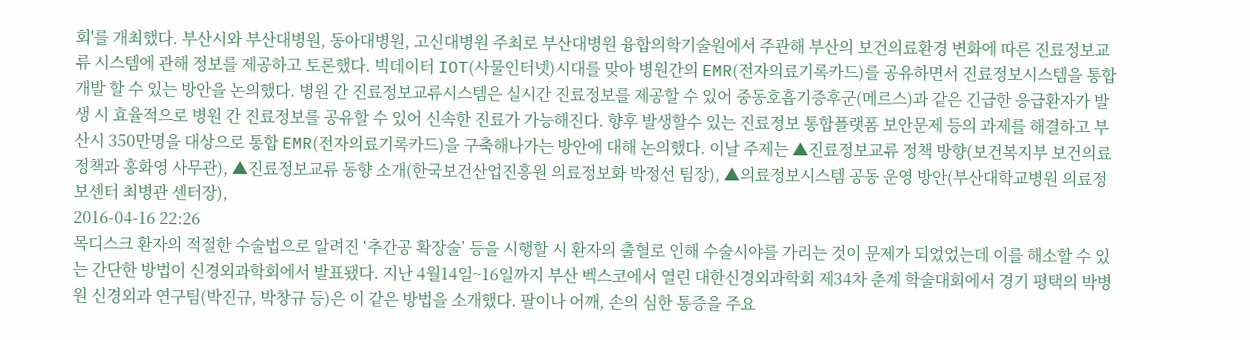회'를 개최했다. 부산시와 부산대병원, 동아대병원, 고신대병원 주최로 부산대병원 융합의학기술원에서 주관해 부산의 보건의료환경 변화에 따른 진료정보교류 시스템에 관해 정보를 제공하고 토론했다. 빅데이터 IOT(사물인터넷)시대를 맞아 병원간의 EMR(전자의료기록카드)를 공유하면서 진료정보시스템을 통합개발 할 수 있는 방안을 논의했다. 병원 간 진료정보교류시스템은 실시간 진료정보를 제공할 수 있어 중동호흡기증후군(메르스)과 같은 긴급한 응급환자가 발생 시 효율적으로 병원 간 진료정보를 공유할 수 있어 신속한 진료가 가능해진다. 향후 발생할수 있는 진료정보 통합플랫폼 보안문제 등의 과제를 해결하고 부산시 350만명을 대상으로 통합 EMR(전자의료기록카드)을 구축해나가는 방안에 대해 논의했다. 이날 주제는 ▲진료정보교류 정책 방향(보건복지부 보건의료정책과 홍화영 사무관), ▲진료정보교류 동향 소개(한국보건산업진흥원 의료정보화 박정선 팀장), ▲의료정보시스템 공동 운영 방안(부산대학교병원 의료정보센터 최병관 센터장),
2016-04-16 22:26
목디스크 환자의 적절한 수술법으로 알려진 ‘추간공 확장술’ 등을 시행할 시 환자의 출혈로 인해 수술시야를 가리는 것이 문제가 되었었는데 이를 해소할 수 있는 간단한 방법이 신경외과학회에서 발표됐다. 지난 4월14일~16일까지 부산 벡스코에서 열린 대한신경외과학회 제34차 춘계 학술대회에서 경기 평택의 박병원 신경외과 연구팀(박진규, 박창규 등)은 이 같은 방법을 소개했다. 팔이나 어깨, 손의 심한 통증을 주요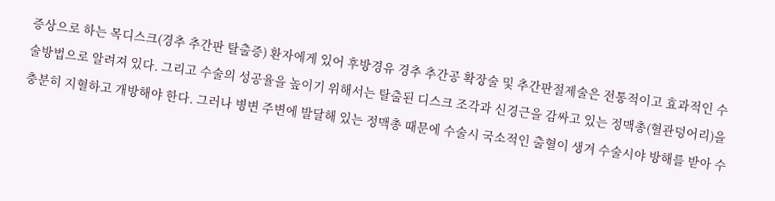증상으로 하는 목디스크(경추 추간판 탈출증) 환자에게 있어 후방경유 경추 추간공 확장술 및 추간판절제술은 전통적이고 효과적인 수술방법으로 알려져 있다. 그리고 수술의 성공율을 높이기 위해서는 탈출된 디스크 조각과 신경근을 감싸고 있는 정맥총(혈관덩어리)을 충분히 지혈하고 개방해야 한다. 그러나 병변 주변에 발달해 있는 정맥총 때문에 수술시 국소적인 출혈이 생겨 수술시야 방해를 받아 수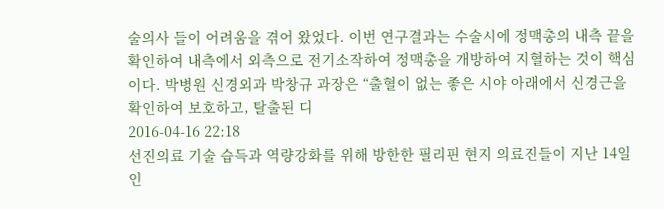술의사 들이 어려움을 겪어 왔었다. 이번 연구결과는 수술시에 정맥총의 내측 끝을 확인하여 내측에서 외측으로 전기소작하여 정맥총을 개방하여 지혈하는 것이 핵심이다. 박병원 신경외과 박창규 과장은 “출혈이 없는 좋은 시야 아래에서 신경근을 확인하여 보호하고, 탈출된 디
2016-04-16 22:18
선진의료 기술 습득과 역량강화를 위해 방한한 필리핀 현지 의료진들이 지난 14일 인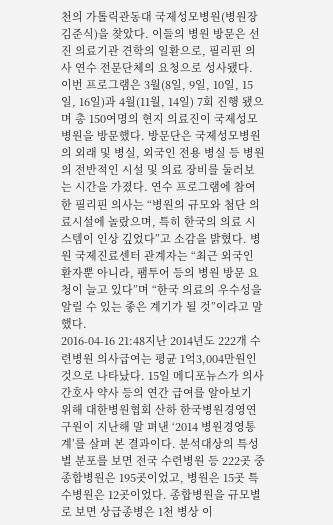천의 가톨릭관동대 국제성모병원(병원장 김준식)을 찾았다. 이들의 병원 방문은 선진 의료기관 견학의 일환으로, 필리핀 의사 연수 전문단체의 요청으로 성사됐다. 이번 프로그램은 3월(8일, 9일, 10일, 15일, 16일)과 4월(11월, 14일) 7회 진행 됐으며 총 150여명의 현지 의료진이 국제성모병원을 방문했다. 방문단은 국제성모병원의 외래 및 병실, 외국인 전용 병실 등 병원의 전반적인 시설 및 의료 장비를 둘러보는 시간을 가졌다. 연수 프로그램에 참여한 필리핀 의사는 “병원의 규모와 첨단 의료시설에 놀랐으며, 특히 한국의 의료 시스템이 인상 깊었다”고 소감을 밝혔다. 병원 국제진료센터 관계자는 “최근 외국인 환자뿐 아니라, 팸투어 등의 병원 방문 요청이 늘고 있다”며 “한국 의료의 우수성을 알릴 수 있는 좋은 계기가 될 것”이라고 말했다.
2016-04-16 21:48지난 2014년도 222개 수련병원 의사급여는 평균 1억3,004만원인 것으로 나타났다. 15일 메디포뉴스가 의사 간호사 약사 등의 연간 급여를 알아보기 위해 대한병원협회 산하 한국병원경영연구원이 지난해 말 펴낸 ‘2014 병원경영통계’를 살펴 본 결과이다. 분석대상의 특성별 분포를 보면 전국 수련병원 등 222곳 중 종합병원은 195곳이었고, 병원은 15곳 특수병원은 12곳이었다. 종합병원을 규모별로 보면 상급종병은 1천 병상 이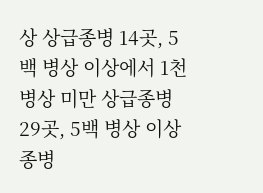상 상급종병 14곳, 5백 병상 이상에서 1천 병상 미만 상급종병 29곳, 5백 병상 이상 종병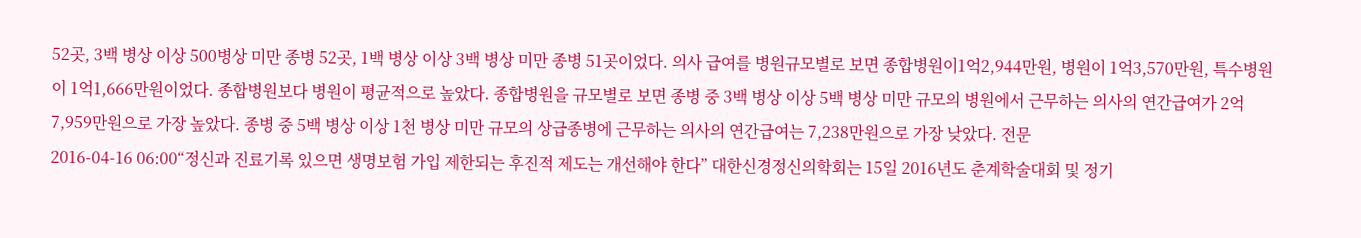52곳, 3백 병상 이상 500병상 미만 종병 52곳, 1백 병상 이상 3백 병상 미만 종병 51곳이었다. 의사 급여를 병원규모별로 보면 종합병원이1억2,944만원, 병원이 1억3,570만원, 특수병원이 1억1,666만원이었다. 종합병원보다 병원이 평균적으로 높았다. 종합병원을 규모별로 보면 종병 중 3백 병상 이상 5백 병상 미만 규모의 병원에서 근무하는 의사의 연간급여가 2억7,959만원으로 가장 높았다. 종병 중 5백 병상 이상 1천 병상 미만 규모의 상급종병에 근무하는 의사의 연간급여는 7,238만원으로 가장 낮았다. 전문
2016-04-16 06:00“정신과 진료기록 있으면 생명보험 가입 제한되는 후진적 제도는 개선해야 한다” 대한신경정신의학회는 15일 2016년도 춘계학술대회 및 정기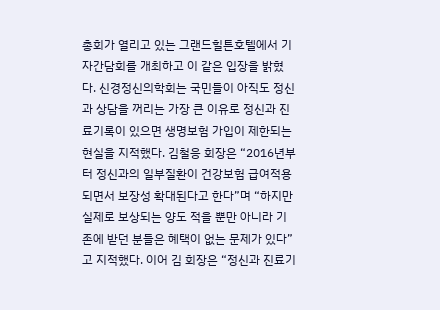총회가 열리고 있는 그랜드힐튼호텔에서 기자간담회를 개최하고 이 같은 입장을 밝혔다. 신경정신의학회는 국민들이 아직도 정신과 상담을 꺼리는 가장 큰 이유로 정신과 진료기록이 있으면 생명보험 가입이 제한되는 현실을 지적했다. 김철응 회장은 “2016년부터 정신과의 일부질환이 건강보험 급여적용 되면서 보장성 확대된다고 한다”며 “하지만 실제로 보상되는 양도 적을 뿐만 아니라 기존에 받던 분들은 혜택이 없는 문제가 있다”고 지적했다. 이어 김 회장은 “정신과 진료기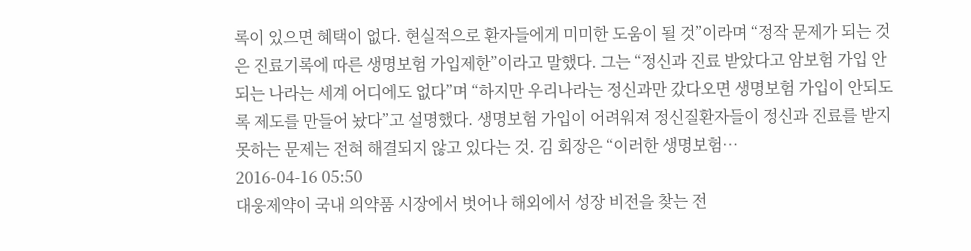록이 있으면 혜택이 없다. 현실적으로 환자들에게 미미한 도움이 될 것”이라며 “정작 문제가 되는 것은 진료기록에 따른 생명보험 가입제한”이라고 말했다. 그는 “정신과 진료 받았다고 암보험 가입 안되는 나라는 세계 어디에도 없다”며 “하지만 우리나라는 정신과만 갔다오면 생명보험 가입이 안되도록 제도를 만들어 놨다”고 설명했다. 생명보험 가입이 어려워져 정신질환자들이 정신과 진료를 받지 못하는 문제는 전혀 해결되지 않고 있다는 것. 김 회장은 “이러한 생명보험…
2016-04-16 05:50
대웅제약이 국내 의약품 시장에서 벗어나 해외에서 성장 비전을 찾는 전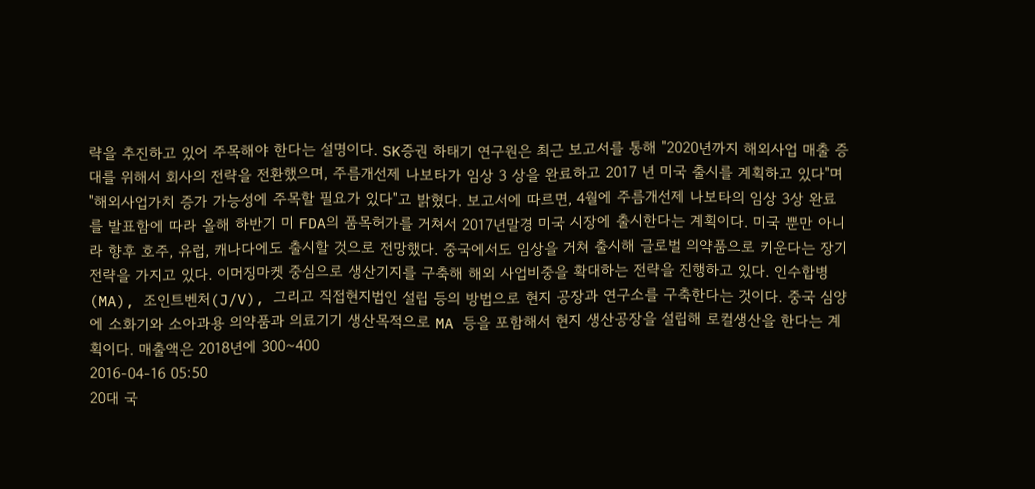략을 추진하고 있어 주목해야 한다는 설명이다. SK증권 하태기 연구원은 최근 보고서를 통해 "2020년까지 해외사업 매출 증대를 위해서 회사의 전략을 전환했으며, 주름개선제 나보타가 임상 3 상을 완료하고 2017 년 미국 출시를 계획하고 있다"며 "해외사업가치 증가 가능성에 주목할 필요가 있다"고 밝혔다. 보고서에 따르면, 4월에 주름개선제 나보타의 임상 3상 완료를 발표함에 따라 올해 하반기 미 FDA의 품목허가를 거쳐서 2017년말경 미국 시장에 출시한다는 계획이다. 미국 뿐만 아니라 향후 호주, 유럽, 캐나다에도 출시할 것으로 전망했다. 중국에서도 임상을 거쳐 출시해 글로벌 의약품으로 키운다는 장기전략을 가지고 있다. 이머징마켓 중심으로 생산기지를 구축해 해외 사업비중을 확대하는 전략을 진행하고 있다. 인수합병(MA), 조인트벤처(J/V), 그리고 직접현지법인 설립 등의 방법으로 현지 공장과 연구소를 구축한다는 것이다. 중국 심양에 소화기와 소아과용 의약품과 의료기기 생산목적으로 MA 등을 포함해서 현지 생산공장을 설립해 로컬생산을 한다는 계획이다. 매출액은 2018년에 300~400
2016-04-16 05:50
20대 국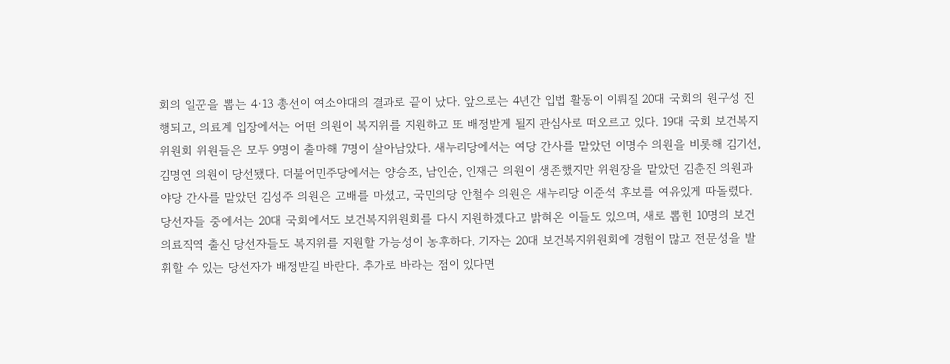회의 일꾼을 뽑는 4·13 총선이 여소야대의 결과로 끝이 났다. 앞으로는 4년간 입법 활동이 이뤄질 20대 국회의 원구성 진행되고, 의료계 입장에서는 어떤 의원이 복지위를 지원하고 또 배정받게 될지 관심사로 떠오르고 있다. 19대 국회 보건복지위원회 위원들은 모두 9명이 출마해 7명이 살아남았다. 새누리당에서는 여당 간사를 맡았던 이명수 의원을 비롯해 김기선, 김명연 의원이 당선됐다. 더불어민주당에서는 양승조, 남인순, 인재근 의원이 생존했지만 위원장을 맡았던 김춘진 의원과 야당 간사를 맡았던 김성주 의원은 고배를 마셨고, 국민의당 안철수 의원은 새누리당 이준석 후보를 여유있게 따돌렸다. 당선자들 중에서는 20대 국회에서도 보건복지위원회를 다시 지원하겠다고 밝혀온 이들도 있으며, 새로 뽑힌 10명의 보건의료직역 출신 당선자들도 복지위를 지원할 가능성이 농후하다. 기자는 20대 보건복지위원회에 경험이 많고 전문성을 발휘할 수 있는 당선자가 배정받길 바란다. 추가로 바라는 점이 있다면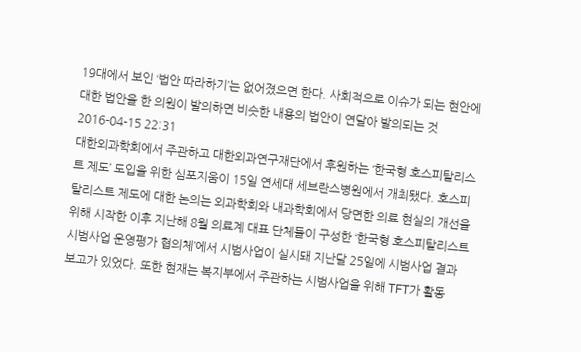19대에서 보인 ‘법안 따라하기’는 없어졌으면 한다. 사회적으로 이슈가 되는 현안에 대한 법안을 한 의원이 발의하면 비슷한 내용의 법안이 연달아 발의되는 것
2016-04-15 22:31
대한외과학회에서 주관하고 대한외과연구재단에서 후원하는 ‘한국형 호스피탈리스트 제도’ 도입을 위한 심포지움이 15일 연세대 세브란스병원에서 개최됐다. 호스피탈리스트 제도에 대한 논의는 외과학회와 내과학회에서 당면한 의료 현실의 개선을 위해 시작한 이후 지난해 8월 의료계 대표 단체들이 구성한 ‘한국형 호스피탈리스트 시범사업 운영평가 협의체’에서 시범사업이 실시돼 지난달 25일에 시범사업 결과보고가 있었다. 또한 현재는 복지부에서 주관하는 시범사업을 위해 TFT가 활동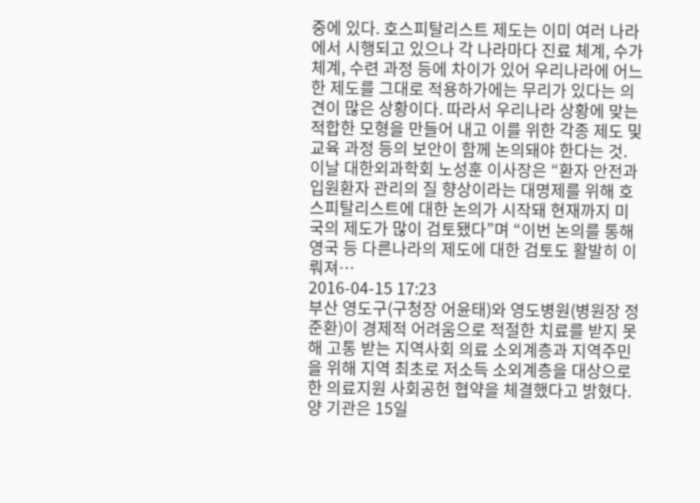중에 있다. 호스피탈리스트 제도는 이미 여러 나라에서 시행되고 있으나 각 나라마다 진료 체계, 수가 체계, 수련 과정 등에 차이가 있어 우리나라에 어느 한 제도를 그대로 적용하가에는 무리가 있다는 의견이 많은 상황이다. 따라서 우리나라 상황에 맞는 적합한 모형을 만들어 내고 이를 위한 각종 제도 및 교육 과정 등의 보안이 함께 논의돼야 한다는 것. 이날 대한외과학회 노성훈 이사장은 “환자 안전과 입원환자 관리의 질 향상이라는 대명제를 위해 호스피탈리스트에 대한 논의가 시작돼 현재까지 미국의 제도가 많이 검토됐다”며 “이번 논의를 통해 영국 등 다른나라의 제도에 대한 검토도 활발히 이뤄져…
2016-04-15 17:23
부산 영도구(구청장 어윤태)와 영도병원(병원장 정준환)이 경제적 어려움으로 적절한 치료를 받지 못해 고통 받는 지역사회 의료 소외계층과 지역주민을 위해 지역 최초로 저소득 소외계층을 대상으로 한 의료지원 사회공헌 협약을 체결했다고 밝혔다. 양 기관은 15일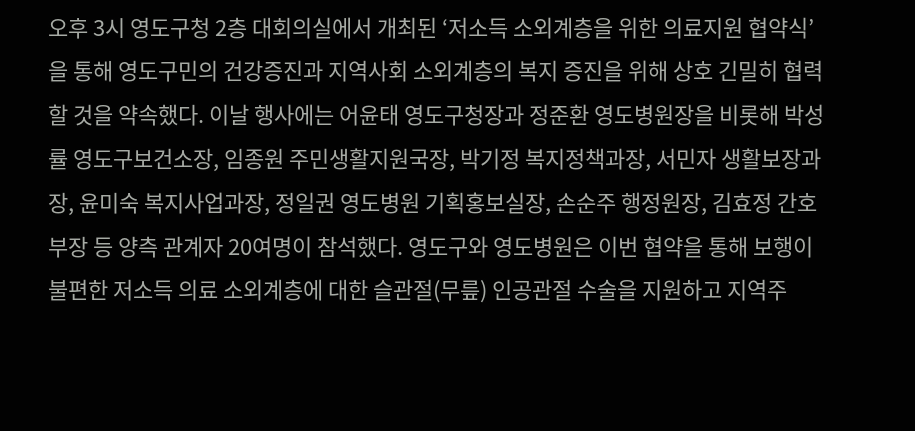오후 3시 영도구청 2층 대회의실에서 개최된 ‘저소득 소외계층을 위한 의료지원 협약식’을 통해 영도구민의 건강증진과 지역사회 소외계층의 복지 증진을 위해 상호 긴밀히 협력할 것을 약속했다. 이날 행사에는 어윤태 영도구청장과 정준환 영도병원장을 비롯해 박성률 영도구보건소장, 임종원 주민생활지원국장, 박기정 복지정책과장, 서민자 생활보장과장, 윤미숙 복지사업과장, 정일권 영도병원 기획홍보실장, 손순주 행정원장, 김효정 간호부장 등 양측 관계자 20여명이 참석했다. 영도구와 영도병원은 이번 협약을 통해 보행이 불편한 저소득 의료 소외계층에 대한 슬관절(무릎) 인공관절 수술을 지원하고 지역주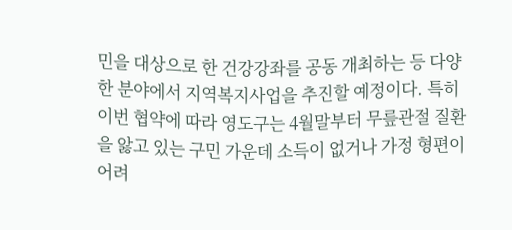민을 대상으로 한 건강강좌를 공동 개최하는 등 다양한 분야에서 지역복지사업을 추진할 예정이다. 특히 이번 협약에 따라 영도구는 4월말부터 무릎관절 질환을 앓고 있는 구민 가운데 소득이 없거나 가정 형편이 어려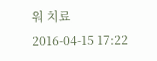워 치료
2016-04-15 17:22